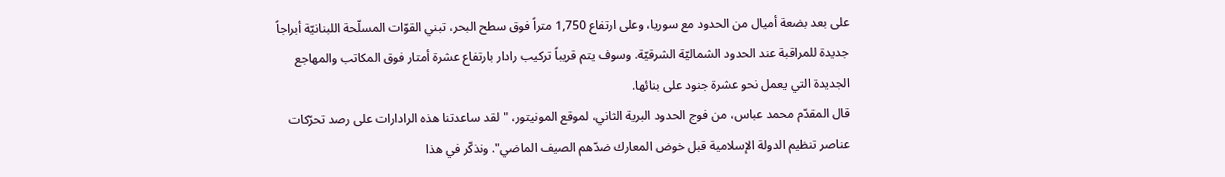على بعد بضعة أميال من الحدود مع سوريا، وعلى ارتفاع 1,750 متراً فوق سطح البحر، تبني القوّات المسلّحة اللبنانيّة أبراجاً جديدة للمراقبة عند الحدود الشماليّة الشرقيّة. وسوف يتم قريباً تركيب رادار بارتفاع عشرة أمتار فوق المكاتب والمهاجع الجديدة التي يعمل نحو عشرة جنود على بنائها.
قال المقدّم محمد عباس، من فوج الحدود البرية الثاني، لموقع المونيتور، "لقد ساعدتنا هذه الرادارات على رصد تحرّكات عناصر تنظيم الدولة الإسلامية قبل خوض المعارك ضدّهم الصيف الماضي". ونذكّر في هذا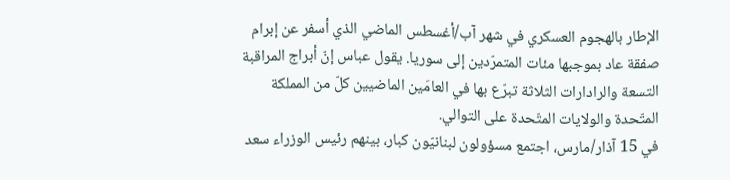الإطار بالهجوم العسكري في شهر آب/أغسطس الماضي الذي أسفر عن إبرام صفقة عاد بموجبها مئات المتمرّدين إلى سوريا. يقول عباس إنّ أبراج المراقبة التسعة والرادارات الثلاثة تبرّع بها في العامَين الماضيين كلّ من المملكة المتّحدة والولايات المتّحدة على التوالي.
في 15 آذار/مارس، اجتمع مسؤولون لبنانيّون كبار، بينهم رئيس الوزراء سعد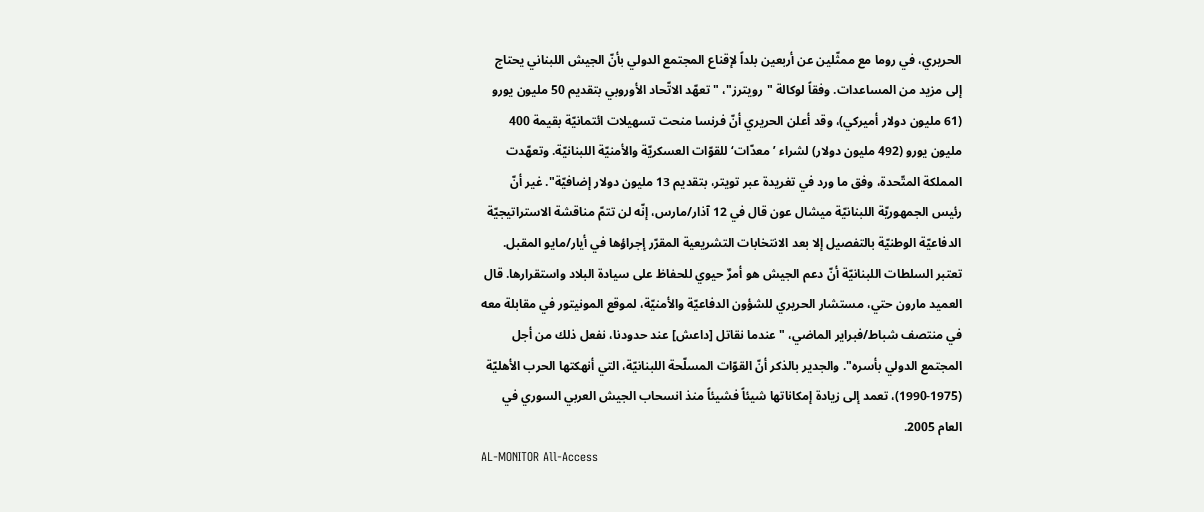الحريري، في روما مع ممثّلين عن أربعين بلداً لإقناع المجتمع الدولي بأنّ الجيش اللبناني يحتاج إلى مزيد من المساعدات. وفقاً لوكالة "رويترز"، "تعهّد الاتّحاد الأوروبي بتقديم 50 مليون يورو (61 مليون دولار أميركي)، وقد أعلن الحريري أنّ فرنسا منحت تسهيلات ائتمانيّة بقيمة 400 مليون يورو (492 مليون دولار) لشراء ’معدّات‘ للقوّات العسكريّة والأمنيّة اللبنانيّة. وتعهّدت المملكة المتّحدة، وفق ما ورد في تغريدة عبر تويتر، بتقديم 13 مليون دولار إضافيّة". غير أنّ رئيس الجمهوريّة اللبنانيّة ميشال عون قال في 12 آذار/مارس، إنّه لن تتمّ مناقشة الاستراتيجيّة الدفاعيّة الوطنيّة بالتفصيل إلا بعد الانتخابات التشريعية المقرّر إجراؤها في أيار/مايو المقبل.
تعتبر السلطات اللبنانيّة أنّ دعم الجيش هو أمرٌ حيوي للحفاظ على سيادة البلاد واستقرارها. قال العميد مارون حتي، مستشار الحريري للشؤون الدفاعيّة والأمنيّة، لموقع المونيتور في مقابلة معه في منتصف شباط/فبراير الماضي، "عندما نقاتل [داعش] عند حدودنا، نفعل ذلك من أجل المجتمع الدولي بأسره". والجدير بالذكر أنّ القوّات المسلّحة اللبنانيّة، التي أنهكتها الحرب الأهليّة (1975-1990)، تعمد إلى زيادة إمكاناتها شيئاً فشيئاً منذ انسحاب الجيش العربي السوري في العام 2005.
AL-MONITOR All-Access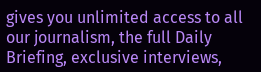gives you unlimited access to all our journalism, the full Daily Briefing, exclusive interviews,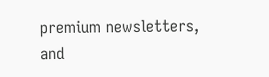premium newsletters, and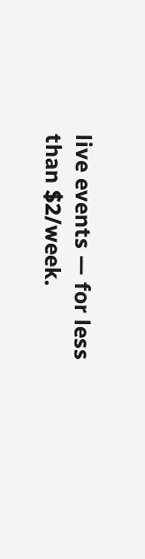live events — for less than $2/week.